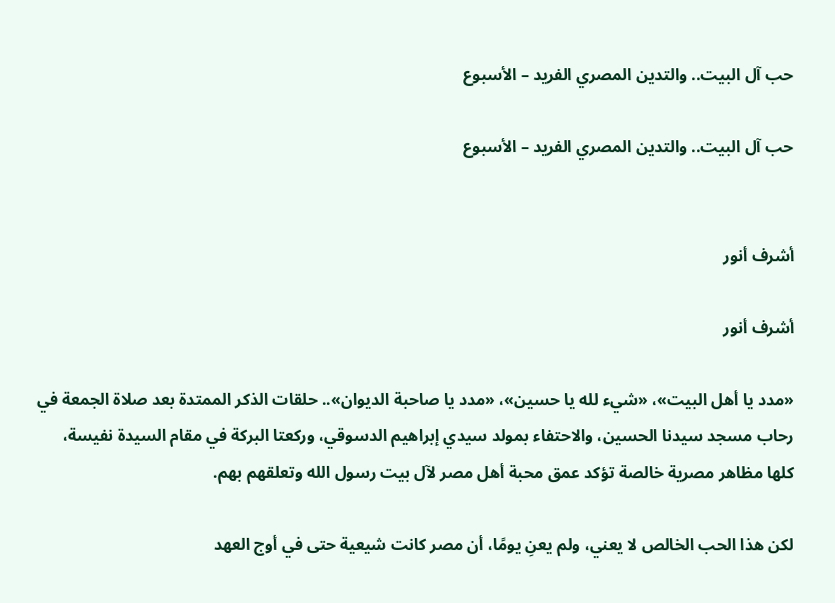حب آل البيت.. والتدين المصري الفريد – الأسبوع

حب آل البيت.. والتدين المصري الفريد – الأسبوع


أشرف أنور

أشرف أنور

«مدد يا أهل البيت»، «شيء لله يا حسين»، «مدد يا صاحبة الديوان».. حلقات الذكر الممتدة بعد صلاة الجمعة في رحاب مسجد سيدنا الحسين، والاحتفاء بمولد سيدي إبراهيم الدسوقي، وركعتا البركة في مقام السيدة نفيسة، كلها مظاهر مصرية خالصة تؤكد عمق محبة أهل مصر لآل بيت رسول الله وتعلقهم بهم.

لكن هذا الحب الخالص لا يعني، ولم يعنِ يومًا، أن مصر كانت شيعية حتى في أوج العهد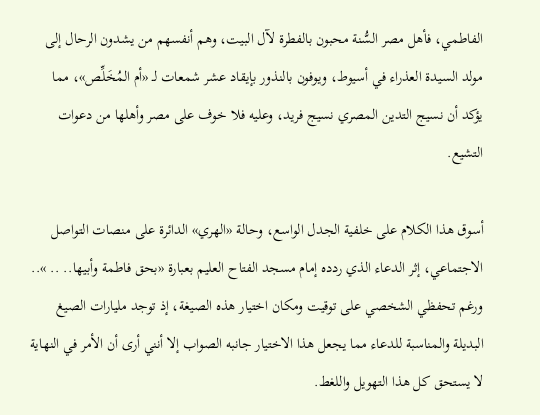الفاطمي، فأهل مصر السُّنة محبون بالفطرة لآل البيت، وهم أنفسهم من يشدون الرحال إلى مولد السيدة العذراء في أسيوط، ويوفون بالنذور بإيقاد عشر شمعات لـ «أم المُخَلِّص»، مما يؤكد أن نسيج التدين المصري نسيج فريد، وعليه فلا خوف على مصر وأهلها من دعوات التشيع.

أسوق هذا الكلام على خلفية الجدل الواسع، وحالة «الهري» الدائرة على منصات التواصل الاجتماعي، إثر الدعاء الذي ردده إمام مسجد الفتاح العليم بعبارة «بحق فاطمة وأبيها.. .. ».. ورغم تحفظي الشخصي على توقيت ومكان اختيار هذه الصيغة، إذ توجد مليارات الصيغ البديلة والمناسبة للدعاء مما يجعل هذا الاختيار جانبه الصواب إلا أنني أرى أن الأمر في النهاية لا يستحق كل هذا التهويل واللغط.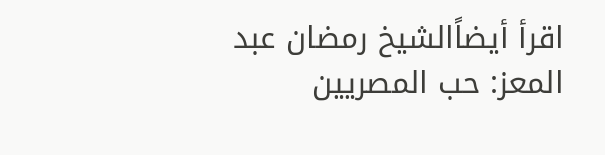اقرأ أيضاًالشيخ رمضان عبد المعز: حب المصريين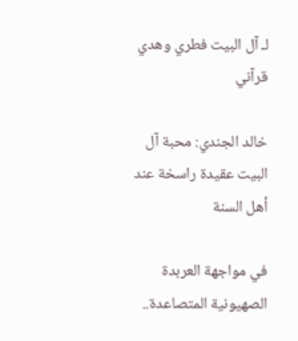لـ آل البيت فطري وهدي قرآني

خالد الجندي: محبة آل البيت عقيدة راسخة عند أهل السنة

في مواجهة العربدة الصهيونية المتصاعدة..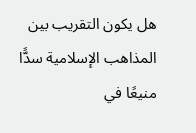هل يكون التقريب بين المذاهب الإسلامية سدًّا منيعًا في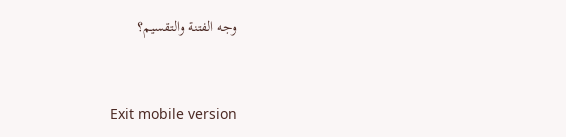وجه الفتنة والتقسيم؟


Exit mobile version